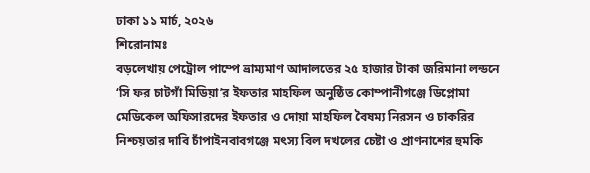ঢাকা ১১ মার্চ, ২০২৬
শিরোনামঃ
বড়লেখায় পেট্রোল পাম্পে ভ্রাম্যমাণ আদালতের ২৫ হাজার টাকা জরিমানা লন্ডনে ‘সি ফর চাটগাঁ মিডিয়া’র ইফতার মাহফিল অনুষ্ঠিত কোম্পানীগঞ্জে ডিপ্লোমা মেডিকেল অফিসারদের ইফতার ও দোয়া মাহফিল বৈষম্য নিরসন ও চাকরির নিশ্চয়তার দাবি চাঁপাইনবাবগঞ্জে মৎস্য বিল দখলের চেষ্টা ও প্রাণনাশের হুমকি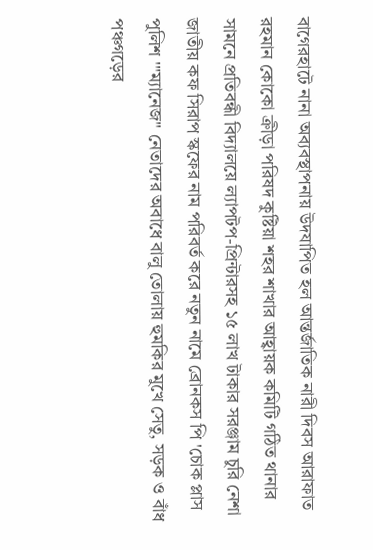বাগেরহাটে নানা অব্যবস্থাপনায় উদযাপিত হল আন্তর্জাতিক নারী দিবস আরাফাত রহমান কোকো ক্রীড়া পরিষদ কুষ্টিয়া শহর শাখার আহ্বায়ক কমিটি গঠিত থানার সামনে প্রতিবন্ধী বিদ্যালয়ে ল্যাপটপ-প্রিন্টারসহ ১৫ লাখ টাকার সরঞ্জাম চুরি নেশা জাতীয় কফ সিরাপ স্কফের নাম পরিবর্ত করে নতুন নামে ব্রোনকস পি 'চোক প্লাস পুলিশ '"ম্যানেজ" নেতাদের অবাধে বালু তোলায় হুমকির মুখে সেতু, সড়ক ও বাঁধ পঞ্চগড়ের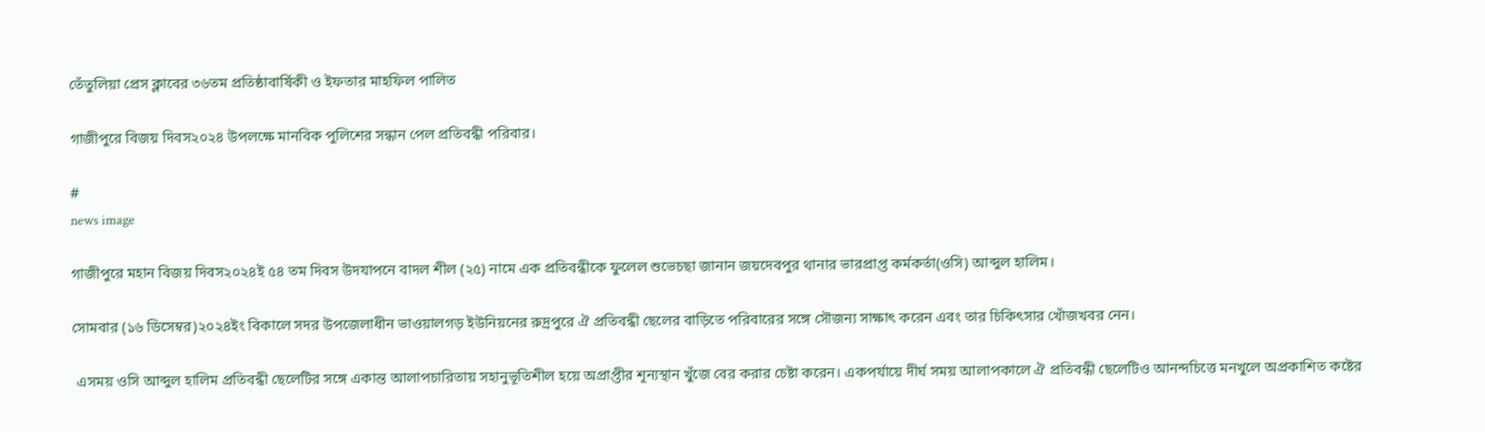তেঁতুলিয়া প্রেস ক্লাবের ৩৬তম প্রতিষ্ঠাবার্ষিকী ও ইফতার মাহফিল পালিত

গাজীপুরে বিজয় দিবস২০২৪ উপলক্ষে মানবিক পুলিশের সন্ধান পেল প্রতিবন্ধী পরিবার।

#
news image

গাজীপুরে মহান বিজয় দিবস২০২৪ই ৫৪ তম দিবস উদযাপনে বাদল শীল (২৫) নামে এক প্রতিবন্ধীকে ফুলেল শুভেচছা জানান জয়দেবপুর থানার ভারপ্রাপ্ত কর্মকর্তা(ওসি) আব্দুল হালিম।

সোমবার (১৬ ডিসেম্বর)২০২৪ইং বিকালে সদর উপজেলাধীন ভাওয়ালগড় ইউনিয়নের রুদ্রপুরে ঐ প্রতিবন্ধী ছেলের বাড়িতে পরিবারের সঙ্গে সৌজন্য সাক্ষাৎ করেন এবং তার চিকিৎসার খোঁজখবর নেন।

 এসময় ওসি আব্দুল হালিম প্রতিবন্ধী ছেলেটির সঙ্গে একান্ত আলাপচারিতায় সহানুভূতিশীল হয়ে অপ্রাপ্তীর শূন্যস্থান খুঁজে বের করার চেষ্টা করেন। একপর্যায়ে দীর্ঘ সময় আলাপকালে ঐ প্রতিবন্ধী ছেলেটিও আনন্দচিত্তে মনখুলে অপ্রকাশিত কষ্টের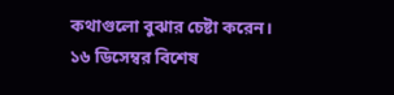কথাগুলো বুঝার চেষ্টা করেন। ১৬ ডিসেম্বর বিশেষ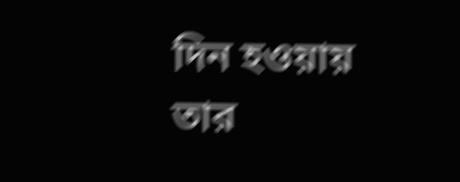দিন হওয়ায় তার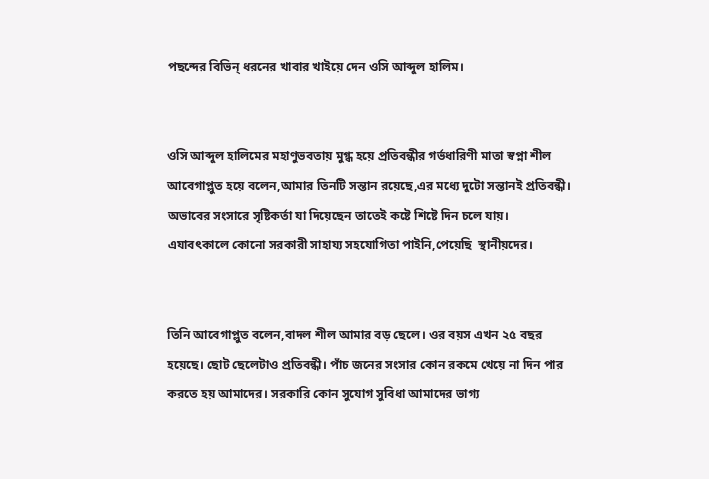পছন্দের বিভিন্ ধরনের খাবার খাইয়ে দেন ওসি আব্দুল হালিম।


ওসি আব্দুল হালিমের মহাণুভবতায় মুগ্ধ হয়ে প্রতিবন্ধীর গর্ভধারিণী মাতা স্বপ্না শীল আবেগাপ্লুত হয়ে বলেন,আমার তিনটি সন্তান রয়েছে,এর মধ্যে দুটো সন্তানই প্রতিবন্ধী।
অভাবের সংসারে সৃষ্টিকর্তা যা দিয়েছেন তাতেই কষ্টে শিষ্টে দিন চলে যায়। এযাবৎকালে কোনো সরকারী সাহায্য সহযোগিতা পাইনি,পেয়েছি  স্থানীয়দের।


তিনি আবেগাপ্লুত বলেন,বাদল শীল আমার বড় ছেলে। ওর বয়স এখন ২৫ বছর হয়েছে। ছোট ছেলেটাও প্রতিবন্ধী। পাঁচ জনের সংসার কোন রকমে খেয়ে না দিন পার করতে হয় আমাদের। সরকারি কোন সুযোগ সুবিধা আমাদের ভাগ্য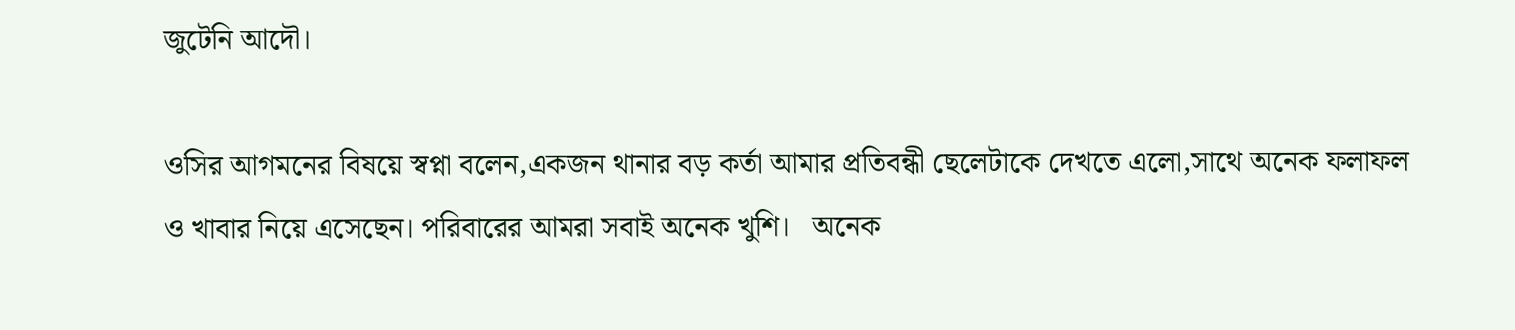জুটেনি আদৌ।

ওসির আগমনের বিষয়ে স্বপ্না বলেন,একজন থানার বড় কর্তা আমার প্রতিবন্ধী ছেলেটাকে দেখতে এলো,সাথে অনেক ফলাফল ও খাবার নিয়ে এসেছেন। পরিবারের আমরা সবাই অনেক খুশি।   অনেক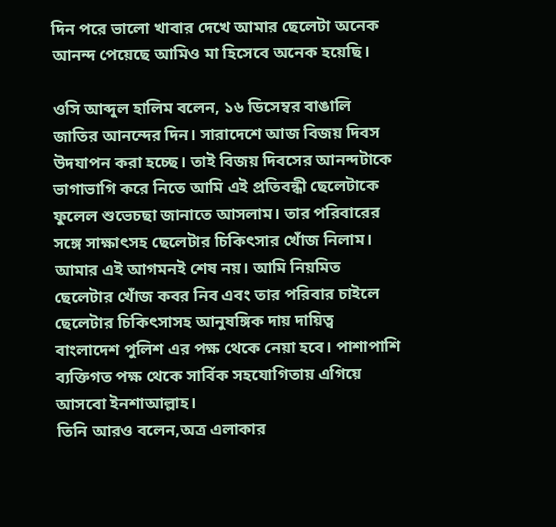দিন পরে ভালো খাবার দেখে আমার ছেলেটা অনেক আনন্দ পেয়েছে আমিও মা হিসেবে অনেক হয়েছি।

ওসি আব্দুল হালিম বলেন, ১৬ ডিসেম্বর বাঙালি জাতির আনন্দের দিন। সারাদেশে আজ বিজয় দিবস উদযাপন করা হচ্ছে। তাই বিজয় দিবসের আনন্দটাকে ভাগাভাগি করে নিতে আমি এই প্রতিবন্ধী ছেলেটাকে ফুলেল শুভেচছা জানাতে আসলাম। তার পরিবারের সঙ্গে সাক্ষাৎসহ ছেলেটার চিকিৎসার খোঁজ নিলাম। আমার এই আগমনই শেষ নয়। আমি নিয়মিত ছেলেটার খোঁজ কবর নিব এবং তার পরিবার চাইলে ছেলেটার চিকিৎসাসহ আনুষঙ্গিক দায় দায়িত্ব বাংলাদেশ পুলিশ এর পক্ষ থেকে নেয়া হবে। পাশাপাশি ব্যক্তিগত পক্ষ থেকে সার্বিক সহযোগিতায় এগিয়ে আসবো ইনশাআল্লাহ।
তিনি আরও বলেন,অত্র এলাকার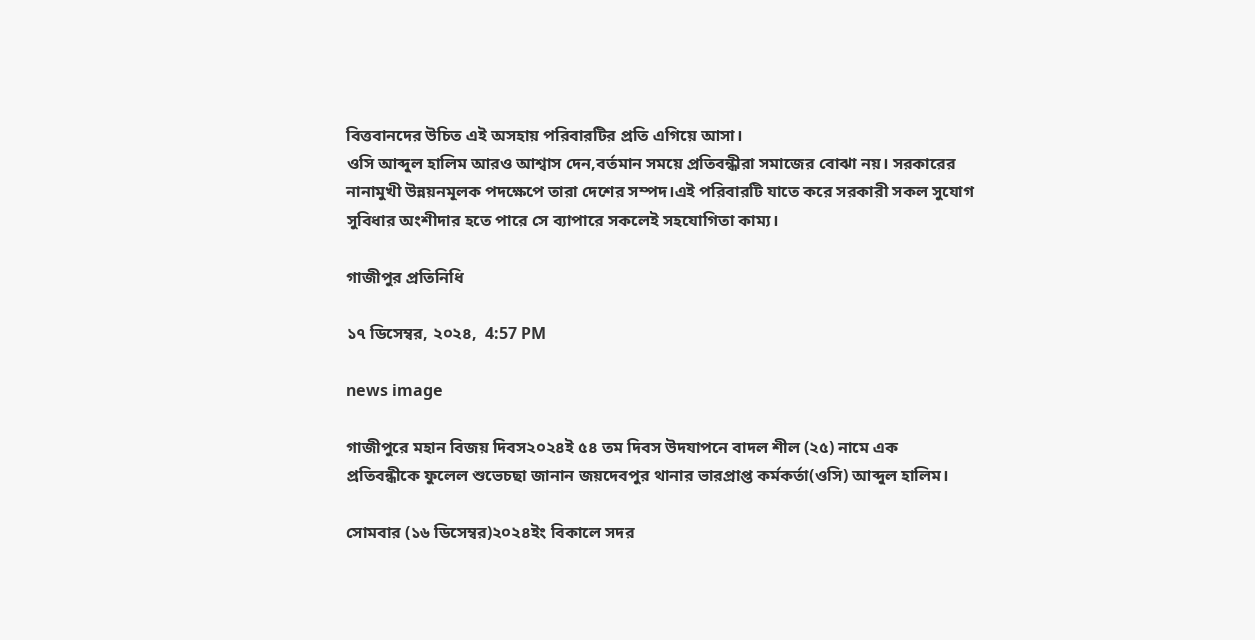বিত্তবানদের উচিত এই অসহায় পরিবারটির প্রতি এগিয়ে আসা।
ওসি আব্দুল হালিম আরও আশ্বাস দেন,বর্তমান সময়ে প্রতিবন্ধীরা সমাজের বোঝা নয়। সরকারের নানামুখী উন্নয়নমূলক পদক্ষেপে তারা দেশের সম্পদ।এই পরিবারটি যাতে করে সরকারী সকল সুযোগ সুবিধার অংশীদার হতে পারে সে ব্যাপারে সকলেই সহযোগিতা কাম্য।

গাজীপুর প্রতিনিধি

১৭ ডিসেম্বর, ২০২৪,  4:57 PM

news image

গাজীপুরে মহান বিজয় দিবস২০২৪ই ৫৪ তম দিবস উদযাপনে বাদল শীল (২৫) নামে এক প্রতিবন্ধীকে ফুলেল শুভেচছা জানান জয়দেবপুর থানার ভারপ্রাপ্ত কর্মকর্তা(ওসি) আব্দুল হালিম।

সোমবার (১৬ ডিসেম্বর)২০২৪ইং বিকালে সদর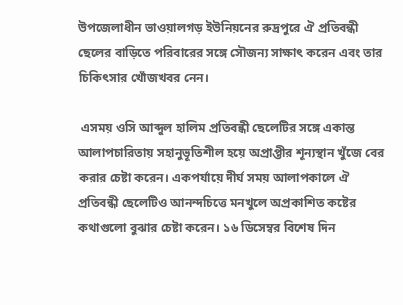উপজেলাধীন ভাওয়ালগড় ইউনিয়নের রুদ্রপুরে ঐ প্রতিবন্ধী ছেলের বাড়িতে পরিবারের সঙ্গে সৌজন্য সাক্ষাৎ করেন এবং তার চিকিৎসার খোঁজখবর নেন।

 এসময় ওসি আব্দুল হালিম প্রতিবন্ধী ছেলেটির সঙ্গে একান্ত আলাপচারিতায় সহানুভূতিশীল হয়ে অপ্রাপ্তীর শূন্যস্থান খুঁজে বের করার চেষ্টা করেন। একপর্যায়ে দীর্ঘ সময় আলাপকালে ঐ প্রতিবন্ধী ছেলেটিও আনন্দচিত্তে মনখুলে অপ্রকাশিত কষ্টের কথাগুলো বুঝার চেষ্টা করেন। ১৬ ডিসেম্বর বিশেষ দিন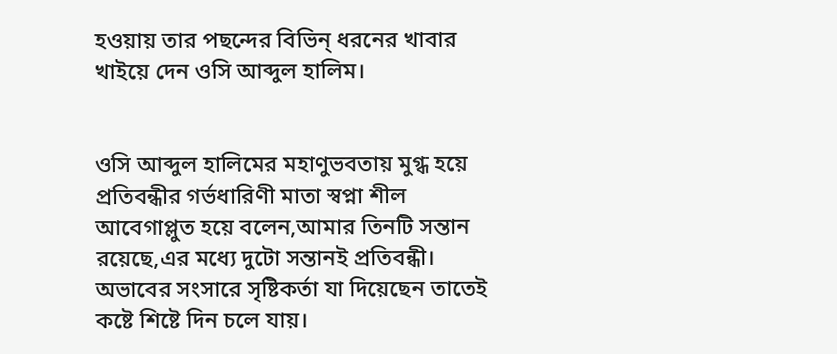হওয়ায় তার পছন্দের বিভিন্ ধরনের খাবার খাইয়ে দেন ওসি আব্দুল হালিম।


ওসি আব্দুল হালিমের মহাণুভবতায় মুগ্ধ হয়ে প্রতিবন্ধীর গর্ভধারিণী মাতা স্বপ্না শীল আবেগাপ্লুত হয়ে বলেন,আমার তিনটি সন্তান রয়েছে,এর মধ্যে দুটো সন্তানই প্রতিবন্ধী।
অভাবের সংসারে সৃষ্টিকর্তা যা দিয়েছেন তাতেই কষ্টে শিষ্টে দিন চলে যায়।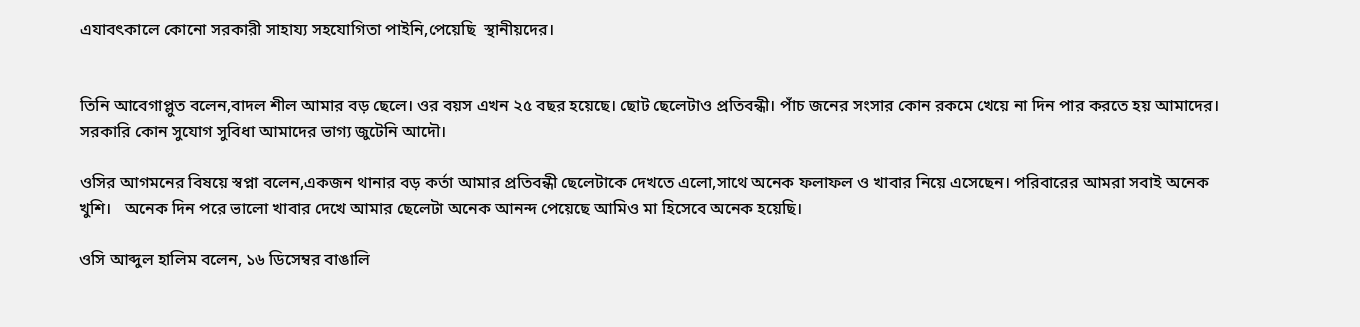এযাবৎকালে কোনো সরকারী সাহায্য সহযোগিতা পাইনি,পেয়েছি  স্থানীয়দের।


তিনি আবেগাপ্লুত বলেন,বাদল শীল আমার বড় ছেলে। ওর বয়স এখন ২৫ বছর হয়েছে। ছোট ছেলেটাও প্রতিবন্ধী। পাঁচ জনের সংসার কোন রকমে খেয়ে না দিন পার করতে হয় আমাদের। সরকারি কোন সুযোগ সুবিধা আমাদের ভাগ্য জুটেনি আদৌ।

ওসির আগমনের বিষয়ে স্বপ্না বলেন,একজন থানার বড় কর্তা আমার প্রতিবন্ধী ছেলেটাকে দেখতে এলো,সাথে অনেক ফলাফল ও খাবার নিয়ে এসেছেন। পরিবারের আমরা সবাই অনেক খুশি।   অনেক দিন পরে ভালো খাবার দেখে আমার ছেলেটা অনেক আনন্দ পেয়েছে আমিও মা হিসেবে অনেক হয়েছি।

ওসি আব্দুল হালিম বলেন, ১৬ ডিসেম্বর বাঙালি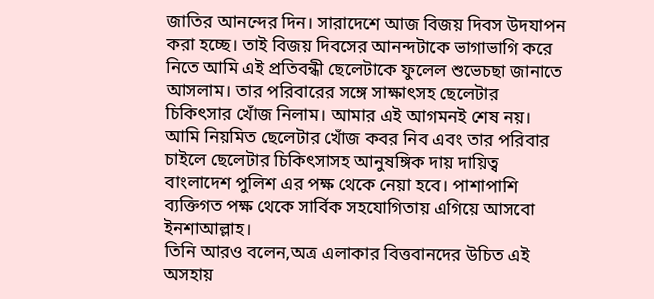জাতির আনন্দের দিন। সারাদেশে আজ বিজয় দিবস উদযাপন করা হচ্ছে। তাই বিজয় দিবসের আনন্দটাকে ভাগাভাগি করে নিতে আমি এই প্রতিবন্ধী ছেলেটাকে ফুলেল শুভেচছা জানাতে আসলাম। তার পরিবারের সঙ্গে সাক্ষাৎসহ ছেলেটার চিকিৎসার খোঁজ নিলাম। আমার এই আগমনই শেষ নয়। আমি নিয়মিত ছেলেটার খোঁজ কবর নিব এবং তার পরিবার চাইলে ছেলেটার চিকিৎসাসহ আনুষঙ্গিক দায় দায়িত্ব বাংলাদেশ পুলিশ এর পক্ষ থেকে নেয়া হবে। পাশাপাশি ব্যক্তিগত পক্ষ থেকে সার্বিক সহযোগিতায় এগিয়ে আসবো ইনশাআল্লাহ।
তিনি আরও বলেন,অত্র এলাকার বিত্তবানদের উচিত এই অসহায়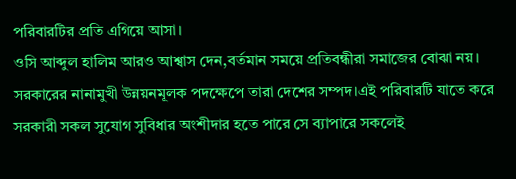পরিবারটির প্রতি এগিয়ে আসা।
ওসি আব্দুল হালিম আরও আশ্বাস দেন,বর্তমান সময়ে প্রতিবন্ধীরা সমাজের বোঝা নয়। সরকারের নানামুখী উন্নয়নমূলক পদক্ষেপে তারা দেশের সম্পদ।এই পরিবারটি যাতে করে সরকারী সকল সুযোগ সুবিধার অংশীদার হতে পারে সে ব্যাপারে সকলেই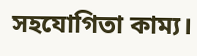সহযোগিতা কাম্য।